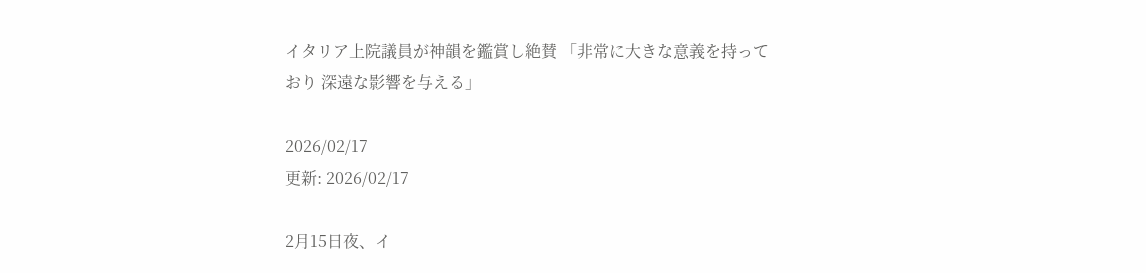イタリア上院議員が神韻を鑑賞し絶賛 「非常に大きな意義を持っており 深遠な影響を与える」

2026/02/17
更新: 2026/02/17

2月15日夜、イ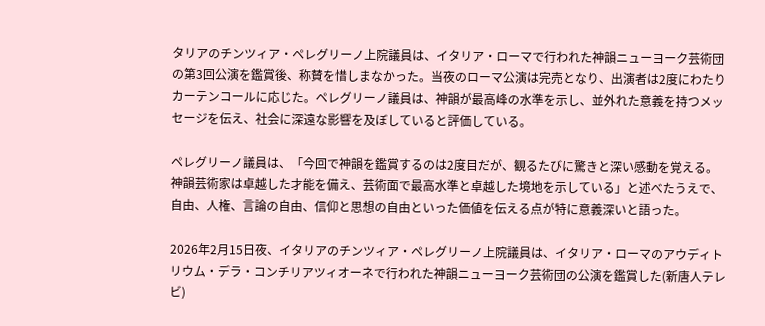タリアのチンツィア・ペレグリーノ上院議員は、イタリア・ローマで行われた神韻ニューヨーク芸術団の第3回公演を鑑賞後、称賛を惜しまなかった。当夜のローマ公演は完売となり、出演者は2度にわたりカーテンコールに応じた。ペレグリーノ議員は、神韻が最高峰の水準を示し、並外れた意義を持つメッセージを伝え、社会に深遠な影響を及ぼしていると評価している。

ペレグリーノ議員は、「今回で神韻を鑑賞するのは2度目だが、観るたびに驚きと深い感動を覚える。神韻芸術家は卓越した才能を備え、芸術面で最高水準と卓越した境地を示している」と述べたうえで、自由、人権、言論の自由、信仰と思想の自由といった価値を伝える点が特に意義深いと語った。

2026年2月15日夜、イタリアのチンツィア・ペレグリーノ上院議員は、イタリア・ローマのアウディトリウム・デラ・コンチリアツィオーネで行われた神韻ニューヨーク芸術団の公演を鑑賞した(新唐人テレビ)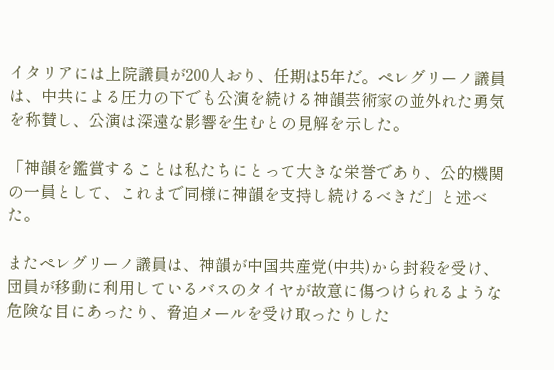イタリアには上院議員が200人おり、任期は5年だ。ペレグリーノ議員は、中共による圧力の下でも公演を続ける神韻芸術家の並外れた勇気を称賛し、公演は深遠な影響を生むとの見解を示した。

「神韻を鑑賞することは私たちにとって大きな栄誉であり、公的機関の一員として、これまで同様に神韻を支持し続けるべきだ」と述べた。

またペレグリーノ議員は、神韻が中国共産党(中共)から封殺を受け、団員が移動に利用しているバスのタイヤが故意に傷つけられるような危険な目にあったり、脅迫メールを受け取ったりした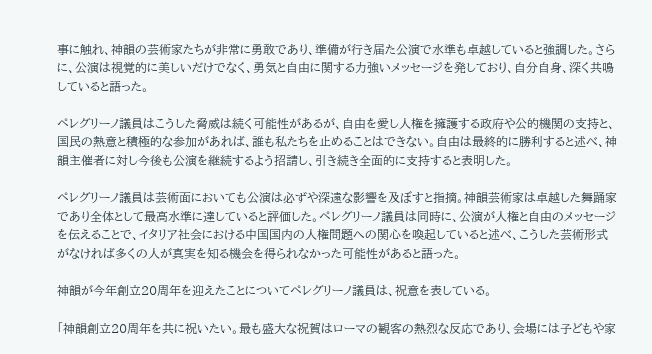事に触れ、神韻の芸術家たちが非常に勇敢であり、準備が行き届た公演で水準も卓越していると強調した。さらに、公演は視覚的に美しいだけでなく、勇気と自由に関する力強いメッセージを発しており、自分自身、深く共鳴していると語った。

ペレグリーノ議員はこうした脅威は続く可能性があるが、自由を愛し人権を擁護する政府や公的機関の支持と、国民の熱意と積極的な参加があれば、誰も私たちを止めることはできない。自由は最終的に勝利すると述べ、神韻主催者に対し今後も公演を継続するよう招請し、引き続き全面的に支持すると表明した。

ペレグリーノ議員は芸術面においても公演は必ずや深遠な影響を及ぼすと指摘。神韻芸術家は卓越した舞踊家であり全体として最高水準に達していると評価した。ペレグリーノ議員は同時に、公演が人権と自由のメッセージを伝えることで、イタリア社会における中国国内の人権問題への関心を喚起していると述べ、こうした芸術形式がなければ多くの人が真実を知る機会を得られなかった可能性があると語った。

神韻が今年創立20周年を迎えたことについてペレグリーノ議員は、祝意を表している。

「神韻創立20周年を共に祝いたい。最も盛大な祝賀はローマの観客の熱烈な反応であり、会場には子どもや家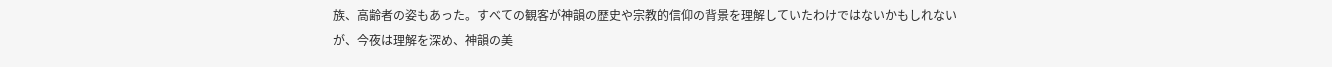族、高齢者の姿もあった。すべての観客が神韻の歴史や宗教的信仰の背景を理解していたわけではないかもしれないが、今夜は理解を深め、神韻の美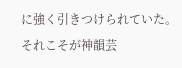に強く引きつけられていた。それこそが神韻芸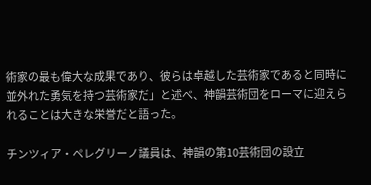術家の最も偉大な成果であり、彼らは卓越した芸術家であると同時に並外れた勇気を持つ芸術家だ」と述べ、神韻芸術団をローマに迎えられることは大きな栄誉だと語った。

チンツィア・ペレグリーノ議員は、神韻の第10芸術団の設立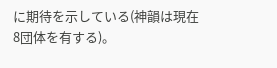に期待を示している(神韻は現在8団体を有する)。